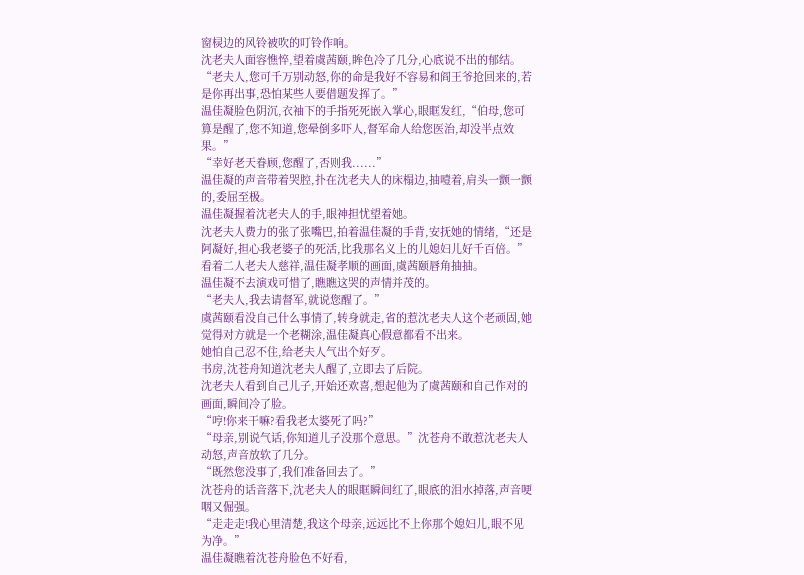窗棂边的风铃被吹的叮铃作响。
沈老夫人面容憔悴,望着虞茜颐,眸色冷了几分,心底说不出的郁结。
“老夫人,您可千万别动怒,你的命是我好不容易和阎王爷抢回来的,若是你再出事,恐怕某些人要借题发挥了。”
温佳凝脸色阴沉,衣袖下的手指死死嵌入掌心,眼眶发红,“伯母,您可算是醒了,您不知道,您晕倒多吓人,督军命人给您医治,却没半点效果。”
“幸好老天眷顾,您醒了,否则我......”
温佳凝的声音带着哭腔,扑在沈老夫人的床榻边,抽噎着,肩头一颤一颤的,委屈至极。
温佳凝握着沈老夫人的手,眼神担忧望着她。
沈老夫人费力的张了张嘴巴,拍着温佳凝的手背,安抚她的情绪,“还是阿凝好,担心我老婆子的死活,比我那名义上的儿媳妇儿好千百倍。”
看着二人老夫人慈祥,温佳凝孝顺的画面,虞茜颐唇角抽抽。
温佳凝不去演戏可惜了,瞧瞧这哭的声情并茂的。
“老夫人,我去请督军,就说您醒了。”
虞茜颐看没自己什么事情了,转身就走,省的惹沈老夫人这个老顽固,她觉得对方就是一个老糊涂,温佳凝真心假意都看不出来。
她怕自己忍不住,给老夫人气出个好歹。
书房,沈苍舟知道沈老夫人醒了,立即去了后院。
沈老夫人看到自己儿子,开始还欢喜,想起他为了虞茜颐和自己作对的画面,瞬间冷了脸。
“哼!你来干嘛?看我老太婆死了吗?”
“母亲,别说气话,你知道儿子没那个意思。”沈苍舟不敢惹沈老夫人动怒,声音放软了几分。
“既然您没事了,我们准备回去了。”
沈苍舟的话音落下,沈老夫人的眼眶瞬间红了,眼底的泪水掉落,声音哽咽又倔强。
“走走走!我心里清楚,我这个母亲,远远比不上你那个媳妇儿,眼不见为净。”
温佳凝瞧着沈苍舟脸色不好看,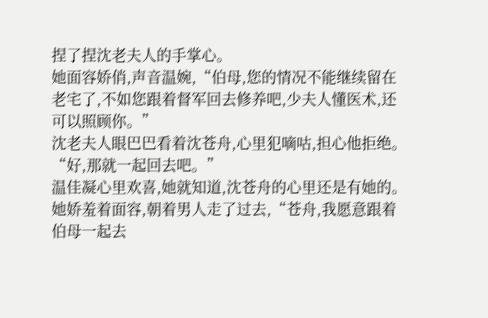捏了捏沈老夫人的手掌心。
她面容娇俏,声音温婉,“伯母,您的情况不能继续留在老宅了,不如您跟着督军回去修养吧,少夫人懂医术,还可以照顾你。”
沈老夫人眼巴巴看着沈苍舟,心里犯嘀咕,担心他拒绝。
“好,那就一起回去吧。”
温佳凝心里欢喜,她就知道,沈苍舟的心里还是有她的。
她娇羞着面容,朝着男人走了过去,“苍舟,我愿意跟着伯母一起去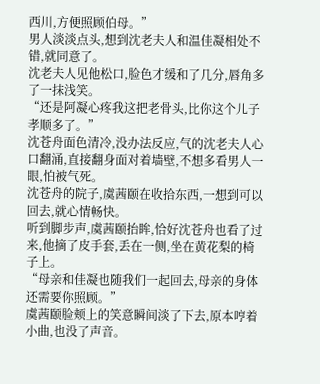西川,方便照顾伯母。”
男人淡淡点头,想到沈老夫人和温佳凝相处不错,就同意了。
沈老夫人见他松口,脸色才缓和了几分,唇角多了一抹浅笑。
“还是阿凝心疼我这把老骨头,比你这个儿子孝顺多了。”
沈苍舟面色清冷,没办法反应,气的沈老夫人心口翻涌,直接翻身面对着墙壁,不想多看男人一眼,怕被气死。
沈苍舟的院子,虞茜颐在收拾东西,一想到可以回去,就心情畅快。
听到脚步声,虞茜颐抬眸,恰好沈苍舟也看了过来,他摘了皮手套,丢在一侧,坐在黄花梨的椅子上。
“母亲和佳凝也随我们一起回去,母亲的身体还需要你照顾。”
虞茜颐脸颊上的笑意瞬间淡了下去,原本哼着小曲,也没了声音。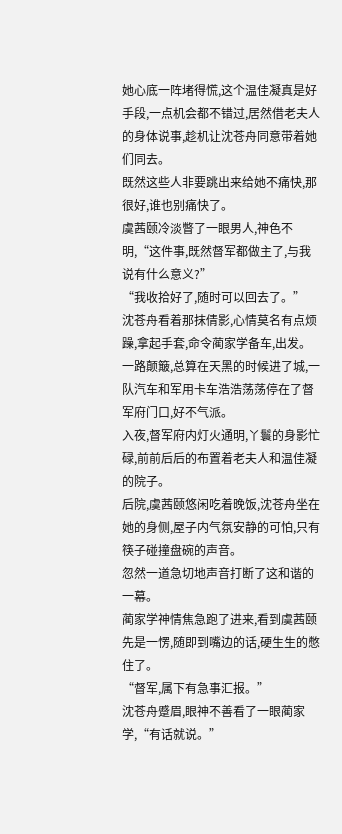她心底一阵堵得慌,这个温佳凝真是好手段,一点机会都不错过,居然借老夫人的身体说事,趁机让沈苍舟同意带着她们同去。
既然这些人非要跳出来给她不痛快,那很好,谁也别痛快了。
虞茜颐冷淡瞥了一眼男人,神色不明,“这件事,既然督军都做主了,与我说有什么意义?”
“我收拾好了,随时可以回去了。”
沈苍舟看着那抹倩影,心情莫名有点烦躁,拿起手套,命令蔺家学备车,出发。
一路颠簸,总算在天黑的时候进了城,一队汽车和军用卡车浩浩荡荡停在了督军府门口,好不气派。
入夜,督军府内灯火通明,丫鬟的身影忙碌,前前后后的布置着老夫人和温佳凝的院子。
后院,虞茜颐悠闲吃着晚饭,沈苍舟坐在她的身侧,屋子内气氛安静的可怕,只有筷子碰撞盘碗的声音。
忽然一道急切地声音打断了这和谐的一幕。
蔺家学神情焦急跑了进来,看到虞茜颐先是一愣,随即到嘴边的话,硬生生的憋住了。
“督军,属下有急事汇报。”
沈苍舟蹙眉,眼神不善看了一眼蔺家学,“有话就说。”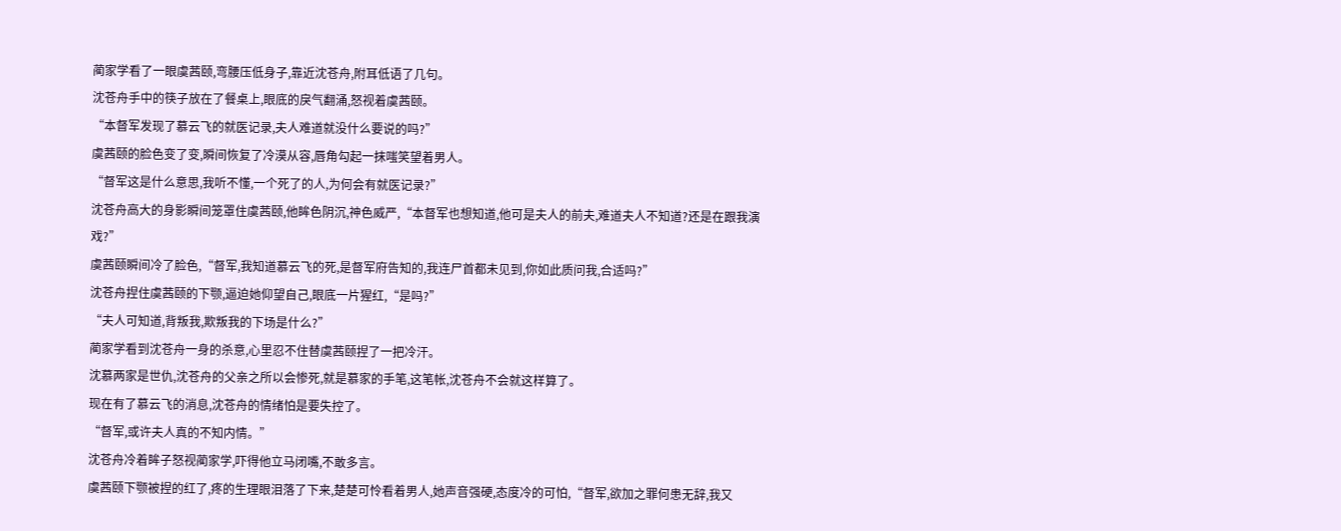蔺家学看了一眼虞茜颐,弯腰压低身子,靠近沈苍舟,附耳低语了几句。
沈苍舟手中的筷子放在了餐桌上,眼底的戾气翻涌,怒视着虞茜颐。
“本督军发现了慕云飞的就医记录,夫人难道就没什么要说的吗?”
虞茜颐的脸色变了变,瞬间恢复了冷漠从容,唇角勾起一抹嗤笑望着男人。
“督军这是什么意思,我听不懂,一个死了的人,为何会有就医记录?”
沈苍舟高大的身影瞬间笼罩住虞茜颐,他眸色阴沉,神色威严,“本督军也想知道,他可是夫人的前夫,难道夫人不知道?还是在跟我演戏?”
虞茜颐瞬间冷了脸色,“督军,我知道慕云飞的死,是督军府告知的,我连尸首都未见到,你如此质问我,合适吗?”
沈苍舟捏住虞茜颐的下颚,逼迫她仰望自己,眼底一片猩红,“是吗?”
“夫人可知道,背叛我,欺叛我的下场是什么?”
蔺家学看到沈苍舟一身的杀意,心里忍不住替虞茜颐捏了一把冷汗。
沈慕两家是世仇,沈苍舟的父亲之所以会惨死,就是慕家的手笔,这笔帐,沈苍舟不会就这样算了。
现在有了慕云飞的消息,沈苍舟的情绪怕是要失控了。
“督军,或许夫人真的不知内情。”
沈苍舟冷着眸子怒视蔺家学,吓得他立马闭嘴,不敢多言。
虞茜颐下颚被捏的红了,疼的生理眼泪落了下来,楚楚可怜看着男人,她声音强硬,态度冷的可怕,“督军,欲加之罪何患无辞,我又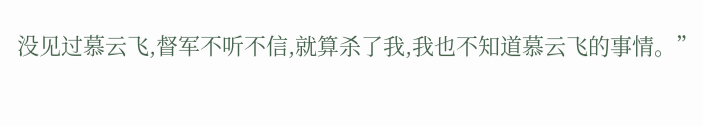没见过慕云飞,督军不听不信,就算杀了我,我也不知道慕云飞的事情。”